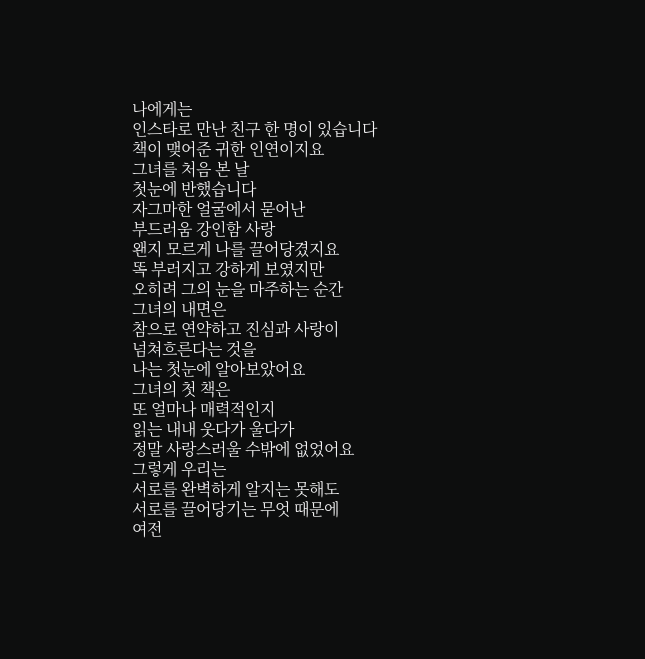나에게는
인스타로 만난 친구 한 명이 있습니다
책이 맺어준 귀한 인연이지요
그녀를 처음 본 날
첫눈에 반했습니다
자그마한 얼굴에서 묻어난
부드러움 강인함 사랑
왠지 모르게 나를 끌어당겼지요
똑 부러지고 강하게 보였지만
오히려 그의 눈을 마주하는 순간
그녀의 내면은
참으로 연약하고 진심과 사랑이
넘쳐흐른다는 것을
나는 첫눈에 알아보았어요
그녀의 첫 책은
또 얼마나 매력적인지
읽는 내내 웃다가 울다가
정말 사랑스러울 수밖에 없었어요
그렇게 우리는
서로를 완벽하게 알지는 못해도
서로를 끌어당기는 무엇 때문에
여전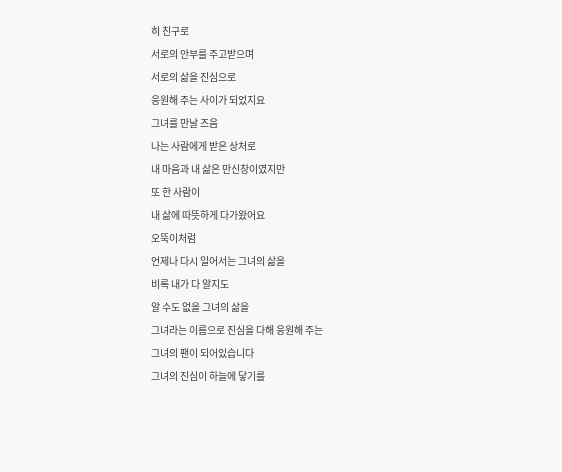히 친구로
서로의 안부를 주고받으며
서로의 삶을 진심으로
응원해 주는 사이가 되었지요
그녀를 만날 즈음
나는 사람에게 받은 상처로
내 마음과 내 삶은 만신창이였지만
또 한 사람이
내 삶에 따뜻하게 다가왔어요
오뚝이처럼
언제나 다시 일어서는 그녀의 삶을
비록 내가 다 알지도
알 수도 없을 그녀의 삶을
그녀라는 이름으로 진심을 다해 응원해 주는
그녀의 팬이 되어있습니다
그녀의 진심이 하늘에 닿기를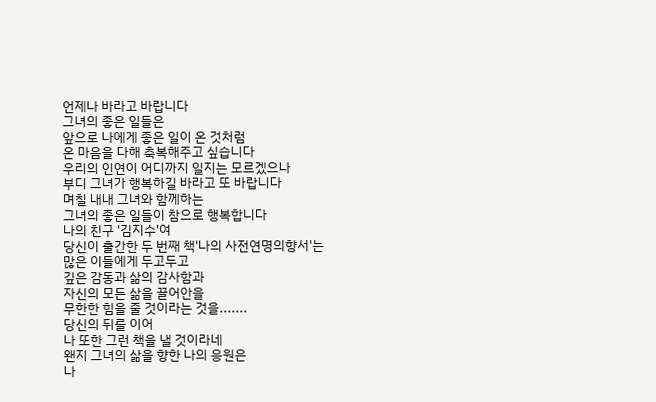언제나 바라고 바랍니다
그녀의 좋은 일들은
앞으로 나에게 좋은 일이 온 것처럼
온 마음을 다해 축복해주고 싶습니다
우리의 인연이 어디까지 일지는 모르겠으나
부디 그녀가 행복하길 바라고 또 바랍니다
며칠 내내 그녀와 함께하는
그녀의 좋은 일들이 참으로 행복합니다
나의 친구 '김지수'여
당신이 출간한 두 번째 책'나의 사전연명의향서'는
많은 이들에게 두고두고
깊은 감동과 삶의 감사함과
자신의 모든 삶을 끌어안을
무한한 힘을 줄 것이라는 것을.......
당신의 뒤를 이어
나 또한 그런 책을 낼 것이라네
왠지 그녀의 삶을 향한 나의 응원은
나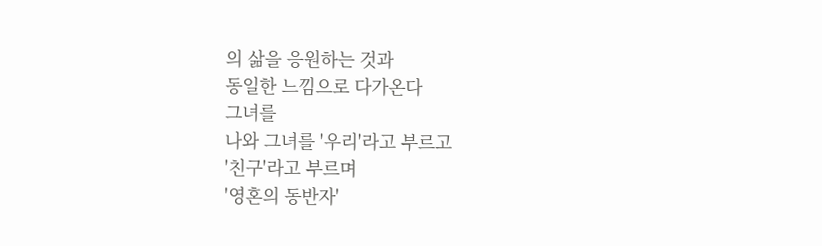의 삶을 응원하는 것과
동일한 느낌으로 다가온다
그녀를
나와 그녀를 '우리'라고 부르고
'친구'라고 부르며
'영혼의 동반자'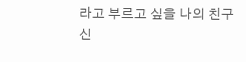라고 부르고 싶을 나의 친구
신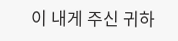이 내게 주신 귀하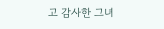고 감사한 그녀